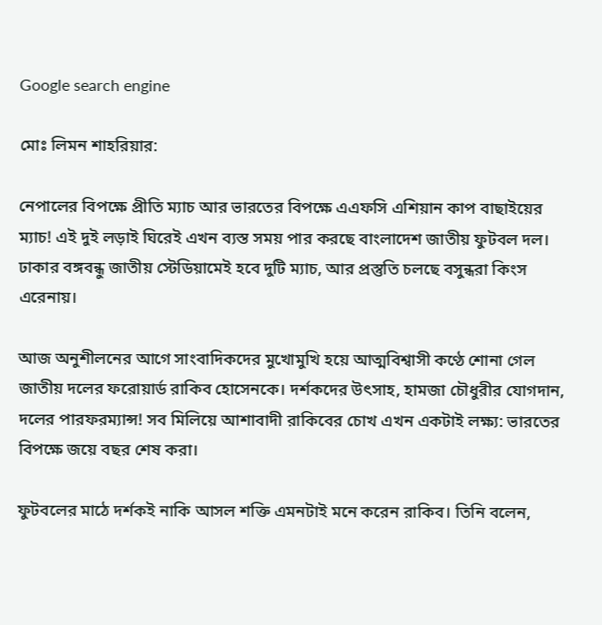Google search engine

মোঃ লিমন শাহরিয়ার:

নেপালের বিপক্ষে প্রীতি ম্যাচ আর ভারতের বিপক্ষে এএফসি এশিয়ান কাপ বাছাইয়ের ম্যাচ! এই দুই লড়াই ঘিরেই এখন ব্যস্ত সময় পার করছে বাংলাদেশ জাতীয় ফুটবল দল। ঢাকার বঙ্গবন্ধু জাতীয় স্টেডিয়ামেই হবে দুটি ম্যাচ, আর প্রস্তুতি চলছে বসুন্ধরা কিংস এরেনায়।

আজ অনুশীলনের আগে সাংবাদিকদের মুখোমুখি হয়ে আত্মবিশ্বাসী কণ্ঠে শোনা গেল জাতীয় দলের ফরোয়ার্ড রাকিব হোসেনকে। দর্শকদের উৎসাহ, হামজা চৌধুরীর যোগদান, দলের পারফরম্যান্স! সব মিলিয়ে আশাবাদী রাকিবের চোখ এখন একটাই লক্ষ্য: ভারতের বিপক্ষে জয়ে বছর শেষ করা।

ফুটবলের মাঠে দর্শকই নাকি আসল শক্তি এমনটাই মনে করেন রাকিব। তিনি বলেন,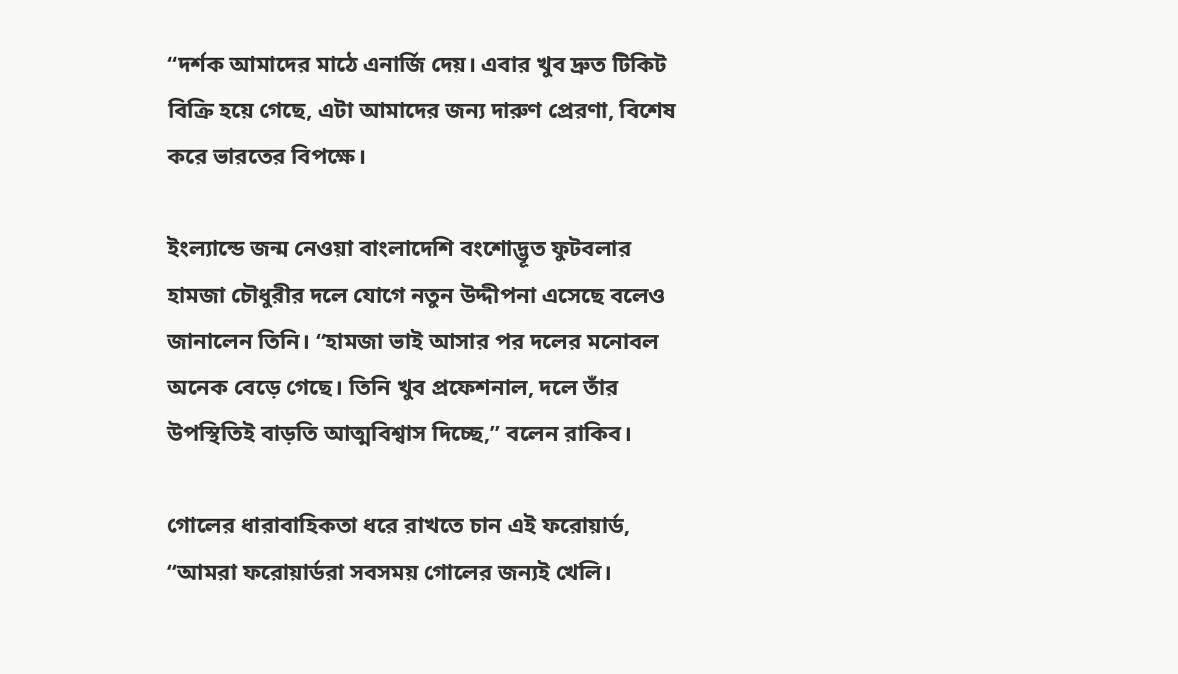“দর্শক আমাদের মাঠে এনার্জি দেয়। এবার খুব দ্রুত টিকিট বিক্রি হয়ে গেছে, এটা আমাদের জন্য দারুণ প্রেরণা, বিশেষ করে ভারতের বিপক্ষে।

ইংল্যান্ডে জন্ম নেওয়া বাংলাদেশি বংশোদ্ভূত ফুটবলার হামজা চৌধুরীর দলে যোগে নতুন উদ্দীপনা এসেছে বলেও জানালেন তিনি। “হামজা ভাই আসার পর দলের মনোবল অনেক বেড়ে গেছে। তিনি খুব প্রফেশনাল, দলে তাঁর উপস্থিতিই বাড়তি আত্মবিশ্বাস দিচ্ছে,” বলেন রাকিব।

গোলের ধারাবাহিকতা ধরে রাখতে চান এই ফরোয়ার্ড, “আমরা ফরোয়ার্ডরা সবসময় গোলের জন্যই খেলি।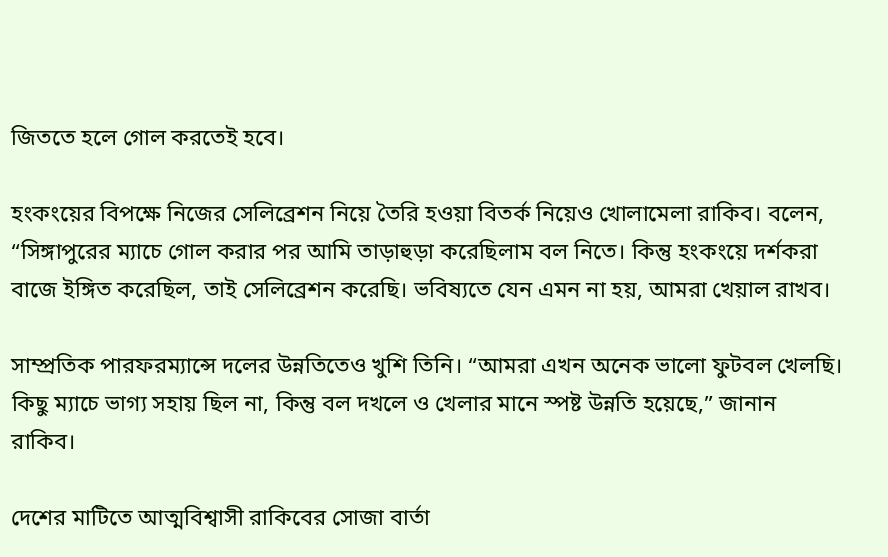জিততে হলে গোল করতেই হবে।

হংকংয়ের বিপক্ষে নিজের সেলিব্রেশন নিয়ে তৈরি হওয়া বিতর্ক নিয়েও খোলামেলা রাকিব। বলেন, “সিঙ্গাপুরের ম্যাচে গোল করার পর আমি তাড়াহুড়া করেছিলাম বল নিতে। কিন্তু হংকংয়ে দর্শকরা বাজে ইঙ্গিত করেছিল, তাই সেলিব্রেশন করেছি। ভবিষ্যতে যেন এমন না হয়, আমরা খেয়াল রাখব।

সাম্প্রতিক পারফরম্যান্সে দলের উন্নতিতেও খুশি তিনি। “আমরা এখন অনেক ভালো ফুটবল খেলছি। কিছু ম্যাচে ভাগ্য সহায় ছিল না, কিন্তু বল দখলে ও খেলার মানে স্পষ্ট উন্নতি হয়েছে,” জানান রাকিব।

দেশের মাটিতে আত্মবিশ্বাসী রাকিবের সোজা বার্তা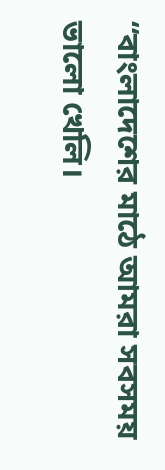“বাংলাদেশের মাঠে আমরা সবসময় ভালো খেলি।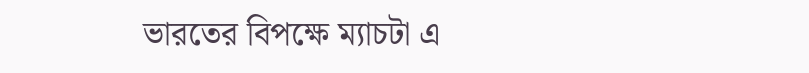ভারতের বিপক্ষে ম্যাচটা এ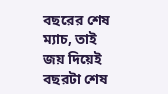বছরের শেষ ম্যাচ, তাই জয় দিয়েই বছরটা শেষ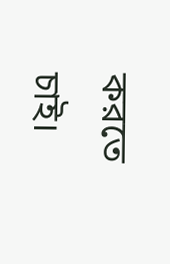করতে চাই।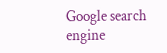Google search engine